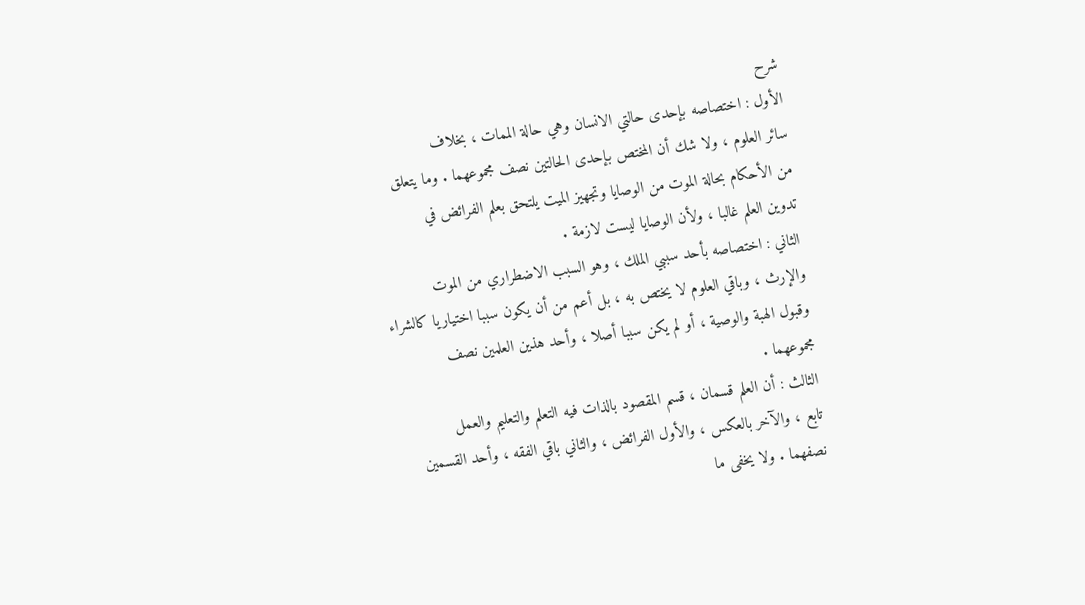شرح
الأول : اختصاصه بإحدى حالتي الانسان وهي حالة الممات ، بخلاف
سائر العلوم ، ولا شك أن المختص بإحدى الحالتين نصف مجموعهما . وما يتعلق
من الأحكام بحالة الموت من الوصايا وتجهيز الميت يلتحق بعلم الفرائض في
تدوين العلم غالبا ، ولأن الوصايا ليست لازمة .
الثاني : اختصاصه بأحد سببي الملك ، وهو السبب الاضطراري من الموت
والإرث ، وباقي العلوم لا يختص به ، بل أعم من أن يكون سببا اختياريا كالشراء
وقبول الهبة والوصية ، أو لم يكن سببا أصلا ، وأحد هذين العلمين نصف
مجموعهما .
الثالث : أن العلم قسمان ، قسم المقصود بالذات فيه التعلم والتعليم والعمل
تابع ، والآخر بالعكس ، والأول الفرائض ، والثاني باقي الفقه ، وأحد القسمين
نصفهما . ولا يخفى ما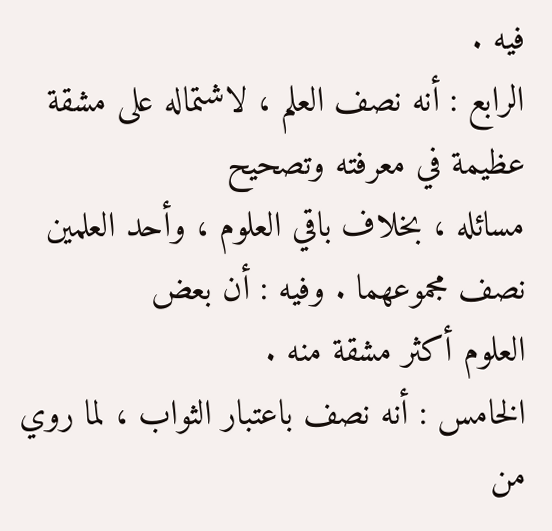فيه .
الرابع : أنه نصف العلم ، لاشتماله على مشقة عظيمة في معرفته وتصحيح
مسائله ، بخلاف باقي العلوم ، وأحد العلمين نصف مجموعهما . وفيه : أن بعض
العلوم أكثر مشقة منه .
الخامس : أنه نصف باعتبار الثواب ، لما روي من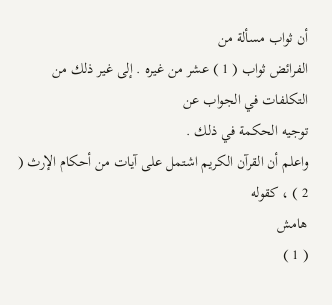أن ثواب مسألة من
الفرائض ثواب ( 1 ) عشر من غيره . إلى غير ذلك من التكلفات في الجواب عن
توجيه الحكمة في ذلك .
واعلم أن القرآن الكريم اشتمل على آيات من أحكام الإرث ( 2 ) ، كقوله
هامش
( 1 )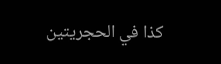كذا في الحجريتين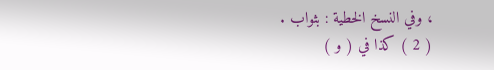، وفي النسخ الخطية : بثواب .
( 2 ) كذا في ( و )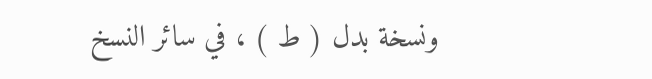ونسخة بدل ( ط ) ، في سائر النسخ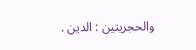والحجريتين : الدين .